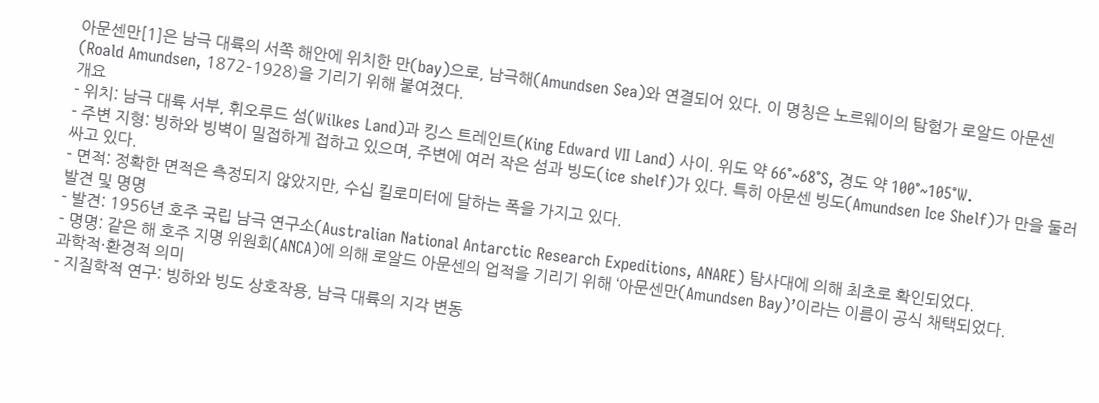아문센만[1]은 남극 대륙의 서쪽 해안에 위치한 만(bay)으로, 남극해(Amundsen Sea)와 연결되어 있다. 이 명칭은 노르웨이의 탐험가 로알드 아문센(Roald Amundsen, 1872–1928)을 기리기 위해 붙여졌다.
개요
- 위치: 남극 대륙 서부, 휘오루드 섬(Wilkes Land)과 킹스 트레인트(King Edward VII Land) 사이. 위도 약 66°~68°S, 경도 약 100°~105°W.
- 주변 지형: 빙하와 빙벽이 밀접하게 접하고 있으며, 주변에 여러 작은 섬과 빙도(ice shelf)가 있다. 특히 아문센 빙도(Amundsen Ice Shelf)가 만을 둘러싸고 있다.
- 면적: 정확한 면적은 측정되지 않았지만, 수십 킬로미터에 달하는 폭을 가지고 있다.
발견 및 명명
- 발견: 1956년 호주 국립 남극 연구소(Australian National Antarctic Research Expeditions, ANARE) 탐사대에 의해 최초로 확인되었다.
- 명명: 같은 해 호주 지명 위원회(ANCA)에 의해 로알드 아문센의 업적을 기리기 위해 ‘아문센만(Amundsen Bay)’이라는 이름이 공식 채택되었다.
과학적·환경적 의미
- 지질학적 연구: 빙하와 빙도 상호작용, 남극 대륙의 지각 변동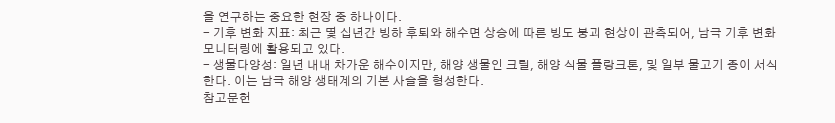을 연구하는 중요한 현장 중 하나이다.
- 기후 변화 지표: 최근 몇 십년간 빙하 후퇴와 해수면 상승에 따른 빙도 붕괴 현상이 관측되어, 남극 기후 변화 모니터링에 활용되고 있다.
- 생물다양성: 일년 내내 차가운 해수이지만, 해양 생물인 크릴, 해양 식물 플랑크톤, 및 일부 물고기 종이 서식한다. 이는 남극 해양 생태계의 기본 사슬을 형성한다.
참고문헌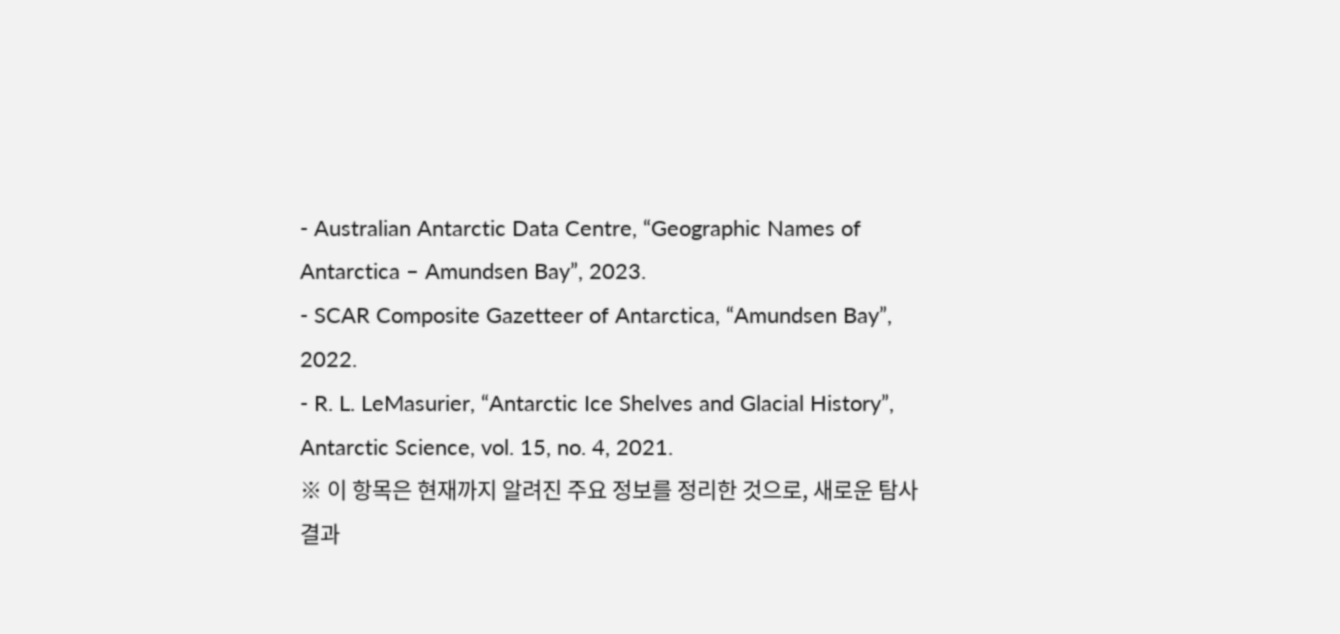- Australian Antarctic Data Centre, “Geographic Names of Antarctica – Amundsen Bay”, 2023.
- SCAR Composite Gazetteer of Antarctica, “Amundsen Bay”, 2022.
- R. L. LeMasurier, “Antarctic Ice Shelves and Glacial History”, Antarctic Science, vol. 15, no. 4, 2021.
※ 이 항목은 현재까지 알려진 주요 정보를 정리한 것으로, 새로운 탐사 결과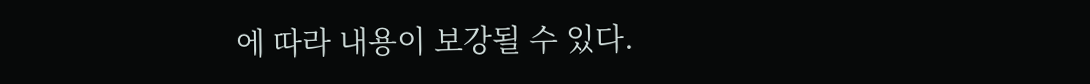에 따라 내용이 보강될 수 있다.